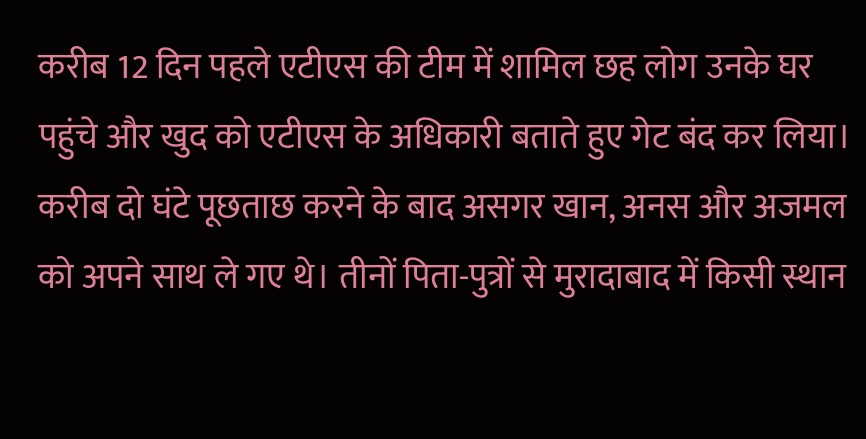करीब 12 दिन पहले एटीएस की टीम में शामिल छह लोग उनके घर पहुंचे और खुद को एटीएस के अधिकारी बताते हुए गेट बंद कर लिया। करीब दो घंटे पूछताछ करने के बाद असगर खान, अनस और अजमल को अपने साथ ले गए थे। तीनों पिता-पुत्रों से मुरादाबाद में किसी स्थान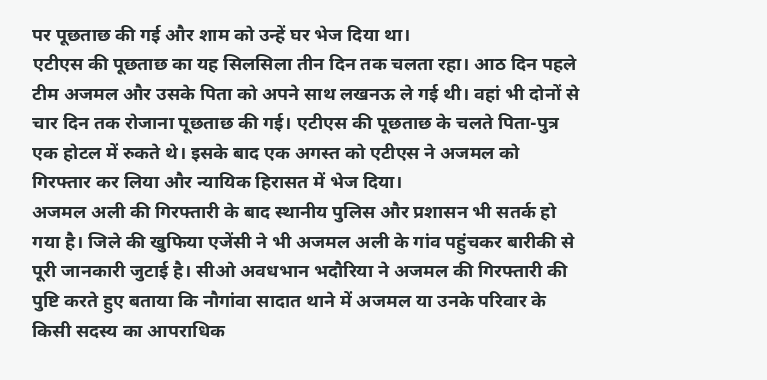पर पूछताछ की गई और शाम को उन्हें घर भेज दिया था।
एटीएस की पूछताछ का यह सिलसिला तीन दिन तक चलता रहा। आठ दिन पहले टीम अजमल और उसके पिता को अपने साथ लखनऊ ले गई थी। वहां भी दोनों से चार दिन तक रोजाना पूछताछ की गई। एटीएस की पूछताछ के चलते पिता-पुत्र एक होटल में रुकते थे। इसके बाद एक अगस्त को एटीएस ने अजमल को गिरफ्तार कर लिया और न्यायिक हिरासत में भेज दिया।
अजमल अली की गिरफ्तारी के बाद स्थानीय पुलिस और प्रशासन भी सतर्क हो गया है। जिले की खुफिया एजेंसी ने भी अजमल अली के गांव पहुंचकर बारीकी से पूरी जानकारी जुटाई है। सीओ अवधभान भदौरिया ने अजमल की गिरफ्तारी की पुष्टि करते हुए बताया कि नौगांवा सादात थाने में अजमल या उनके परिवार के किसी सदस्य का आपराधिक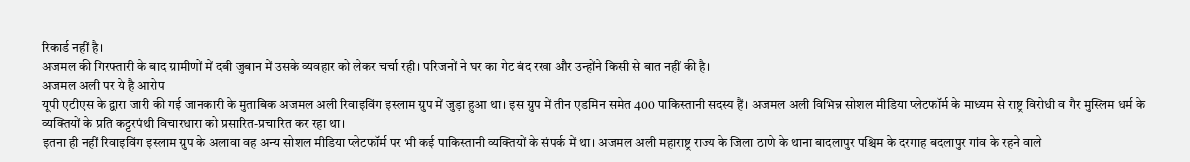रिकार्ड नहीं है।
अजमल की गिरफ्तारी के बाद ग्रामीणों में दबी जुबान में उसके व्यवहार को लेकर चर्चा रही। परिजनों ने घर का गेट बंद रखा और उन्होंने किसी से बात नहीं की है।
अजमल अली पर ये है आरोप
यूपी एटीएस के द्वारा जारी की गई जानकारी के मुताबिक अजमल अली रिवाइविंग इस्लाम ग्रुप में जुड़ा हुआ था। इस ग्रुप में तीन एडमिन समेत 400 पाकिस्तानी सदस्य हैं। अजमल अली विभिन्न सोशल मीडिया प्लेटफॉर्म के माध्यम से राष्ट्र विरोधी व गैर मुस्लिम धर्म के व्यक्तियों के प्रति कट्टरपंथी विचारधारा को प्रसारित-प्रचारित कर रहा था।
इतना ही नहीं रिवाइविंग इस्लाम ग्रुप के अलावा वह अन्य सोशल मीडिया प्लेटफॉर्म पर भी कई पाकिस्तानी व्यक्तियों के संपर्क में था। अजमल अली महाराष्ट्र राज्य के जिला ठाणे के थाना बादलापुर पश्चिम के दरगाह बदलापुर गांव के रहने वाले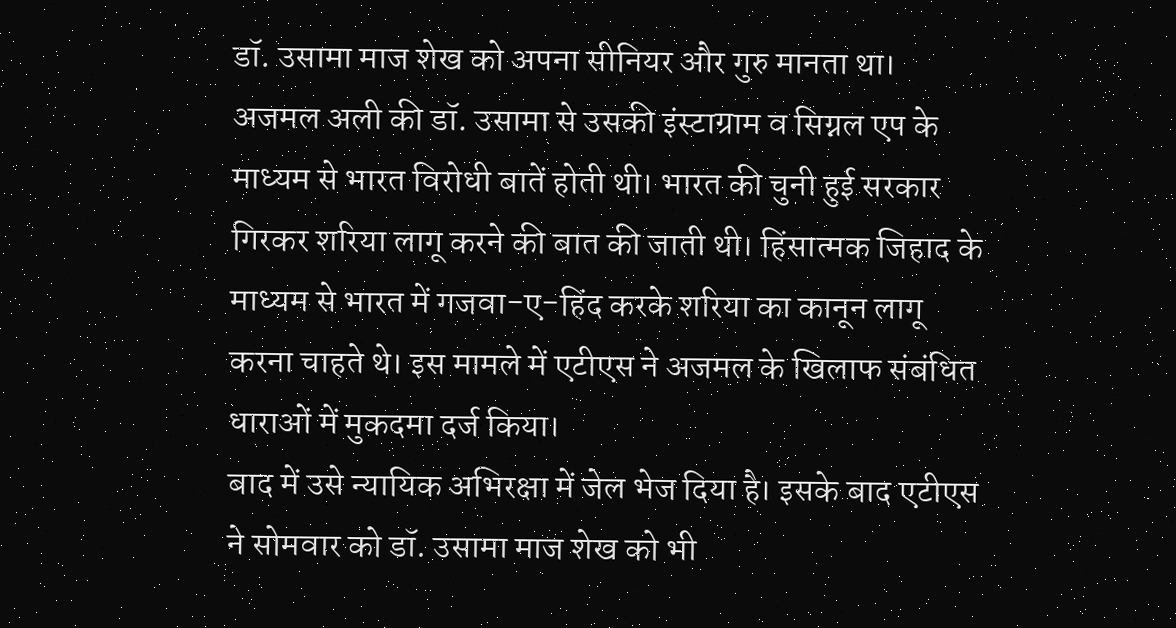डॉ. उसामा माज शेख को अपना सीनियर और गुरु मानता था।
अजमल अली की डॉ. उसामा से उसकी इंस्टाग्राम व सिग्नल एप के माध्यम से भारत विरोधी बातें होती थी। भारत की चुनी हुई सरकार गिरकर शरिया लागू करने की बात की जाती थी। हिंसात्मक जिहाद के माध्यम से भारत में गजवा-ए-हिंद करके शरिया का कानून लागू करना चाहते थे। इस मामले में एटीएस ने अजमल के खिलाफ संबंधित धाराओं में मुकदमा दर्ज किया।
बाद में उसे न्यायिक अभिरक्षा में जेल भेज दिया है। इसके बाद एटीएस ने सोमवार को डॉ. उसामा माज शेख को भी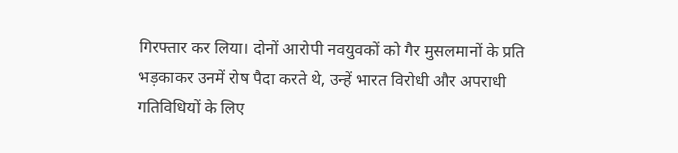गिरफ्तार कर लिया। दोनों आरोपी नवयुवकों को गैर मुसलमानों के प्रति भड़काकर उनमें रोष पैदा करते थे, उन्हें भारत विरोधी और अपराधी गतिविधियों के लिए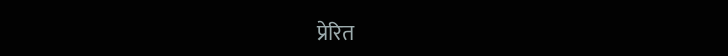प्रेरित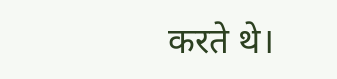करते थे।